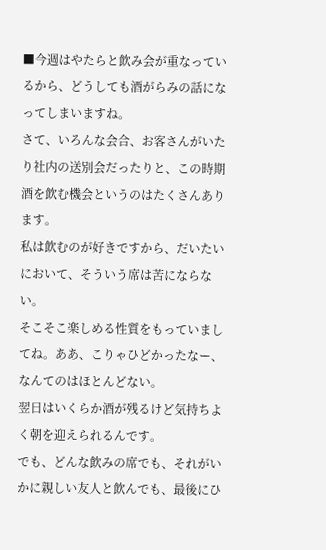■今週はやたらと飲み会が重なっているから、どうしても酒がらみの話になってしまいますね。
さて、いろんな会合、お客さんがいたり社内の送別会だったりと、この時期酒を飲む機会というのはたくさんあります。
私は飲むのが好きですから、だいたいにおいて、そういう席は苦にならない。
そこそこ楽しめる性質をもっていましてね。ああ、こりゃひどかったなー、なんてのはほとんどない。
翌日はいくらか酒が残るけど気持ちよく朝を迎えられるんです。
でも、どんな飲みの席でも、それがいかに親しい友人と飲んでも、最後にひ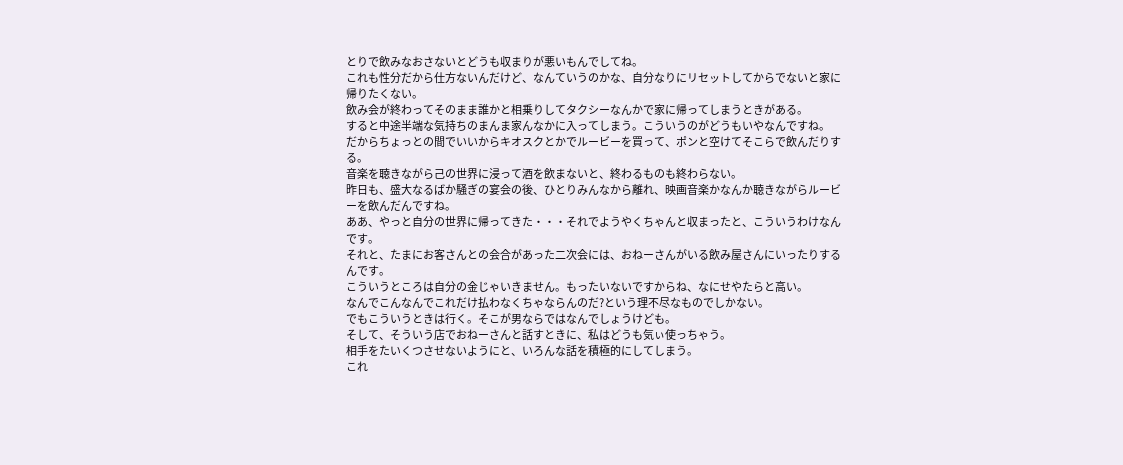とりで飲みなおさないとどうも収まりが悪いもんでしてね。
これも性分だから仕方ないんだけど、なんていうのかな、自分なりにリセットしてからでないと家に帰りたくない。
飲み会が終わってそのまま誰かと相乗りしてタクシーなんかで家に帰ってしまうときがある。
すると中途半端な気持ちのまんま家んなかに入ってしまう。こういうのがどうもいやなんですね。
だからちょっとの間でいいからキオスクとかでルービーを買って、ポンと空けてそこらで飲んだりする。
音楽を聴きながら己の世界に浸って酒を飲まないと、終わるものも終わらない。
昨日も、盛大なるばか騒ぎの宴会の後、ひとりみんなから離れ、映画音楽かなんか聴きながらルービーを飲んだんですね。
ああ、やっと自分の世界に帰ってきた・・・それでようやくちゃんと収まったと、こういうわけなんです。
それと、たまにお客さんとの会合があった二次会には、おねーさんがいる飲み屋さんにいったりするんです。
こういうところは自分の金じゃいきません。もったいないですからね、なにせやたらと高い。
なんでこんなんでこれだけ払わなくちゃならんのだ?という理不尽なものでしかない。
でもこういうときは行く。そこが男ならではなんでしょうけども。
そして、そういう店でおねーさんと話すときに、私はどうも気ぃ使っちゃう。
相手をたいくつさせないようにと、いろんな話を積極的にしてしまう。
これ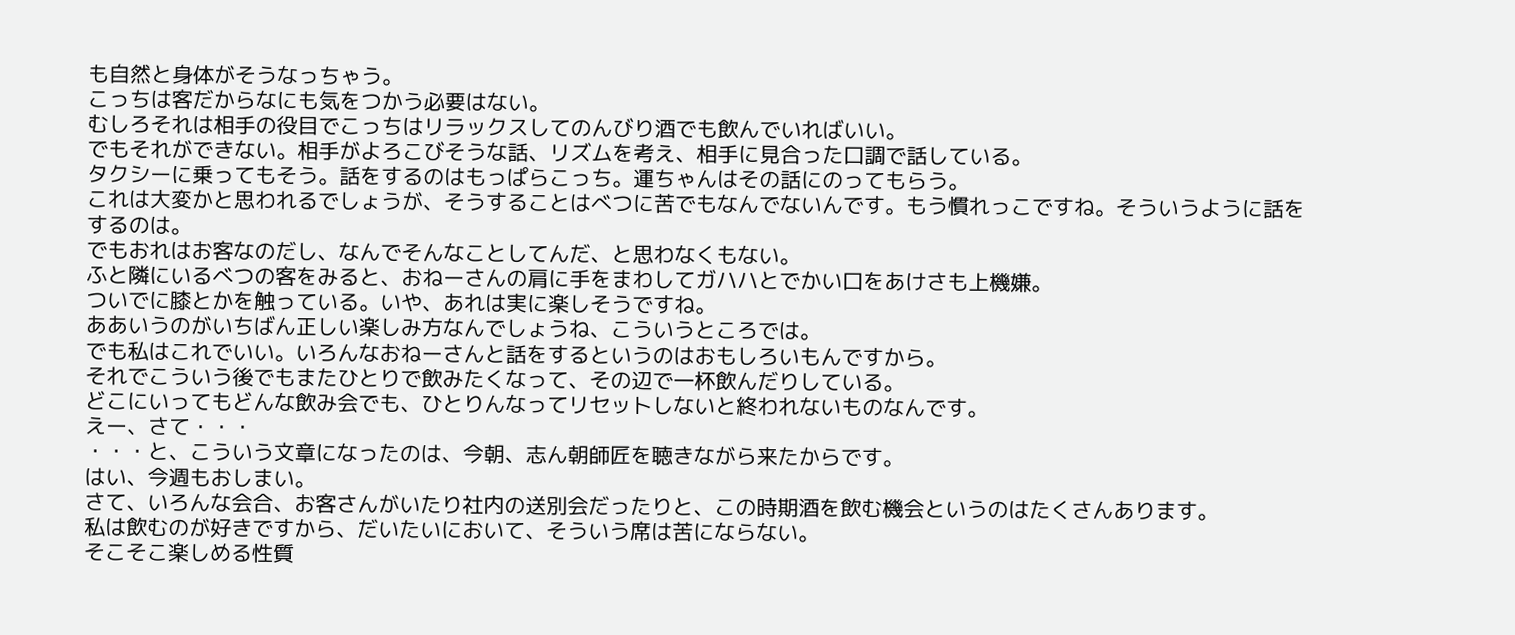も自然と身体がそうなっちゃう。
こっちは客だからなにも気をつかう必要はない。
むしろそれは相手の役目でこっちはリラックスしてのんびり酒でも飲んでいればいい。
でもそれができない。相手がよろこびそうな話、リズムを考え、相手に見合った口調で話している。
タクシーに乗ってもそう。話をするのはもっぱらこっち。運ちゃんはその話にのってもらう。
これは大変かと思われるでしょうが、そうすることはべつに苦でもなんでないんです。もう慣れっこですね。そういうように話をするのは。
でもおれはお客なのだし、なんでそんなことしてんだ、と思わなくもない。
ふと隣にいるべつの客をみると、おねーさんの肩に手をまわしてガハハとでかい口をあけさも上機嫌。
ついでに膝とかを触っている。いや、あれは実に楽しそうですね。
ああいうのがいちばん正しい楽しみ方なんでしょうね、こういうところでは。
でも私はこれでいい。いろんなおねーさんと話をするというのはおもしろいもんですから。
それでこういう後でもまたひとりで飲みたくなって、その辺で一杯飲んだりしている。
どこにいってもどんな飲み会でも、ひとりんなってリセットしないと終われないものなんです。
えー、さて・・・
・・・と、こういう文章になったのは、今朝、志ん朝師匠を聴きながら来たからです。
はい、今週もおしまい。
さて、いろんな会合、お客さんがいたり社内の送別会だったりと、この時期酒を飲む機会というのはたくさんあります。
私は飲むのが好きですから、だいたいにおいて、そういう席は苦にならない。
そこそこ楽しめる性質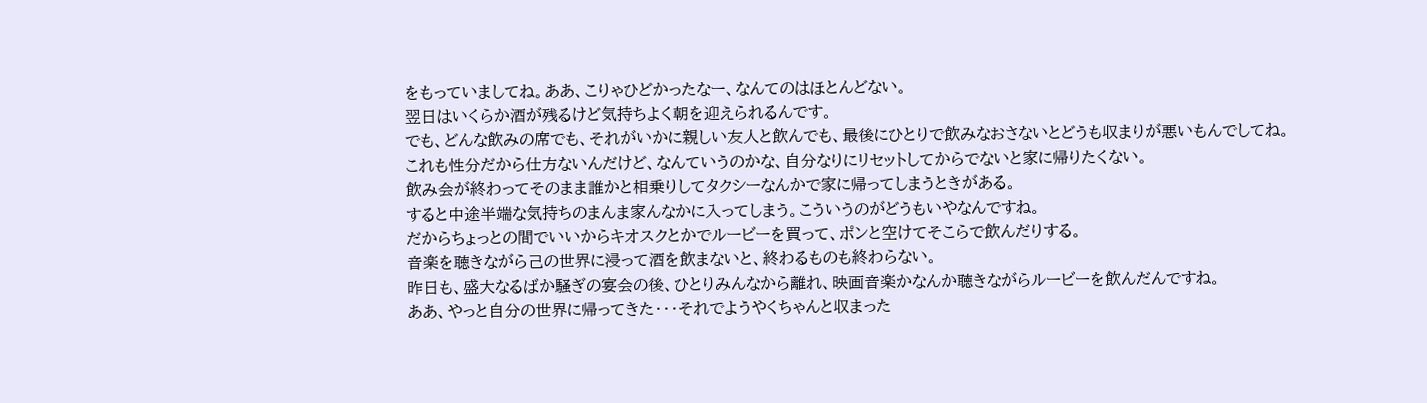をもっていましてね。ああ、こりゃひどかったなー、なんてのはほとんどない。
翌日はいくらか酒が残るけど気持ちよく朝を迎えられるんです。
でも、どんな飲みの席でも、それがいかに親しい友人と飲んでも、最後にひとりで飲みなおさないとどうも収まりが悪いもんでしてね。
これも性分だから仕方ないんだけど、なんていうのかな、自分なりにリセットしてからでないと家に帰りたくない。
飲み会が終わってそのまま誰かと相乗りしてタクシーなんかで家に帰ってしまうときがある。
すると中途半端な気持ちのまんま家んなかに入ってしまう。こういうのがどうもいやなんですね。
だからちょっとの間でいいからキオスクとかでルービーを買って、ポンと空けてそこらで飲んだりする。
音楽を聴きながら己の世界に浸って酒を飲まないと、終わるものも終わらない。
昨日も、盛大なるばか騒ぎの宴会の後、ひとりみんなから離れ、映画音楽かなんか聴きながらルービーを飲んだんですね。
ああ、やっと自分の世界に帰ってきた・・・それでようやくちゃんと収まった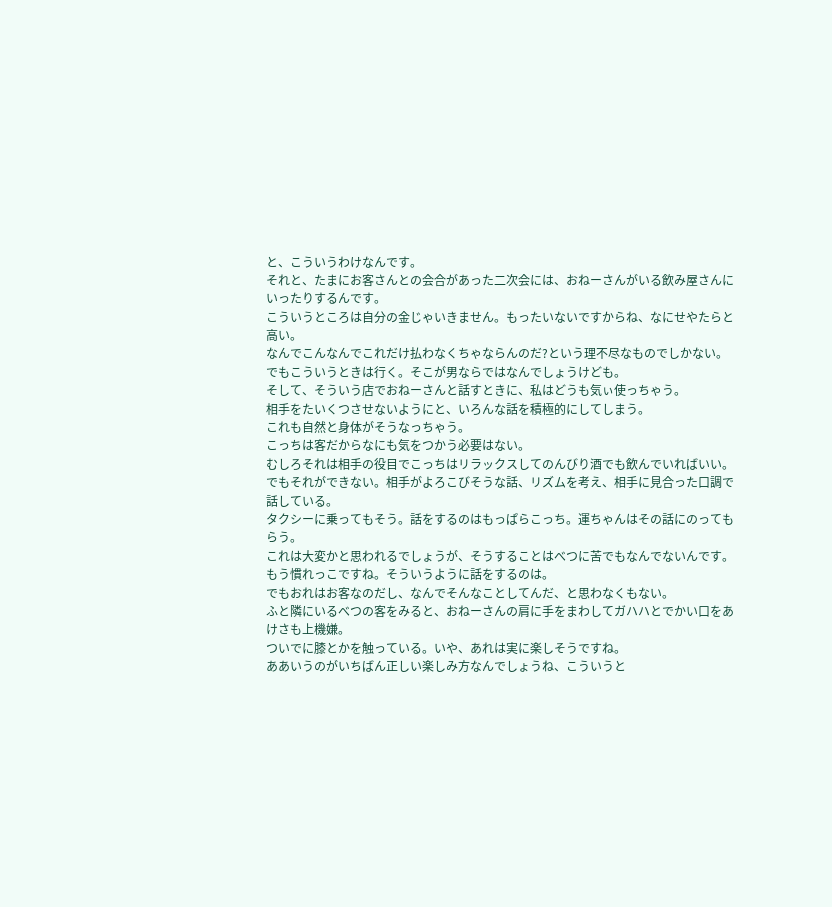と、こういうわけなんです。
それと、たまにお客さんとの会合があった二次会には、おねーさんがいる飲み屋さんにいったりするんです。
こういうところは自分の金じゃいきません。もったいないですからね、なにせやたらと高い。
なんでこんなんでこれだけ払わなくちゃならんのだ?という理不尽なものでしかない。
でもこういうときは行く。そこが男ならではなんでしょうけども。
そして、そういう店でおねーさんと話すときに、私はどうも気ぃ使っちゃう。
相手をたいくつさせないようにと、いろんな話を積極的にしてしまう。
これも自然と身体がそうなっちゃう。
こっちは客だからなにも気をつかう必要はない。
むしろそれは相手の役目でこっちはリラックスしてのんびり酒でも飲んでいればいい。
でもそれができない。相手がよろこびそうな話、リズムを考え、相手に見合った口調で話している。
タクシーに乗ってもそう。話をするのはもっぱらこっち。運ちゃんはその話にのってもらう。
これは大変かと思われるでしょうが、そうすることはべつに苦でもなんでないんです。もう慣れっこですね。そういうように話をするのは。
でもおれはお客なのだし、なんでそんなことしてんだ、と思わなくもない。
ふと隣にいるべつの客をみると、おねーさんの肩に手をまわしてガハハとでかい口をあけさも上機嫌。
ついでに膝とかを触っている。いや、あれは実に楽しそうですね。
ああいうのがいちばん正しい楽しみ方なんでしょうね、こういうと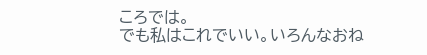ころでは。
でも私はこれでいい。いろんなおね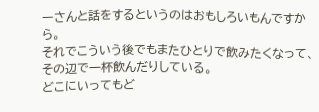ーさんと話をするというのはおもしろいもんですから。
それでこういう後でもまたひとりで飲みたくなって、その辺で一杯飲んだりしている。
どこにいってもど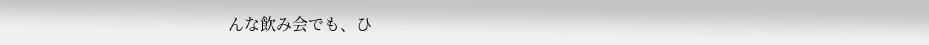んな飲み会でも、ひ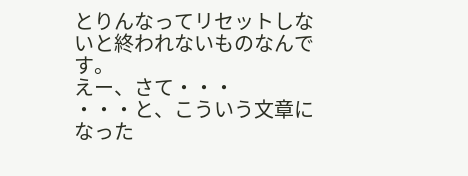とりんなってリセットしないと終われないものなんです。
えー、さて・・・
・・・と、こういう文章になった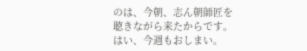のは、今朝、志ん朝師匠を聴きながら来たからです。
はい、今週もおしまい。